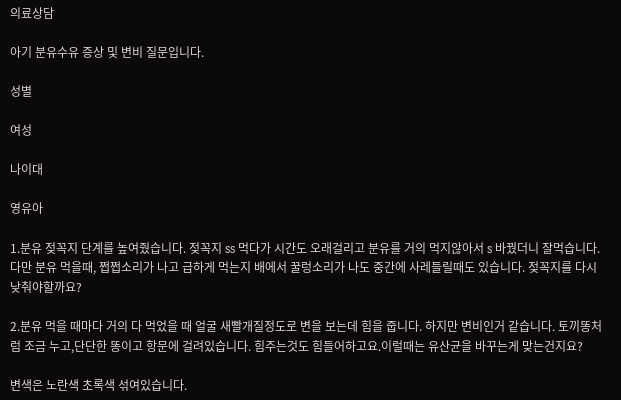의료상담

아기 분유수유 증상 및 변비 질문입니다.

성별

여성

나이대

영유아

1.분유 젖꼭지 단계를 높여줬습니다. 젖꼭지 ss 먹다가 시간도 오래걸리고 분유를 거의 먹지않아서 s 바꿨더니 잘먹습니다. 다만 분유 먹을때, 쩝쩝소리가 나고 급하게 먹는지 배에서 꿀렁소리가 나도 중간에 사레들릴때도 있습니다. 젖꼭지를 다시 낮춰야할까요?

2.분유 먹을 때마다 거의 다 먹었을 때 얼굴 새빨개질정도로 변을 보는데 힘을 줍니다. 하지만 변비인거 같습니다. 토끼똥처럼 조금 누고,단단한 똥이고 항문에 걸려있습니다. 힘주는것도 힘들어하고요.이럴때는 유산균을 바꾸는게 맞는건지요?

변색은 노란색 초록색 섞여있습니다.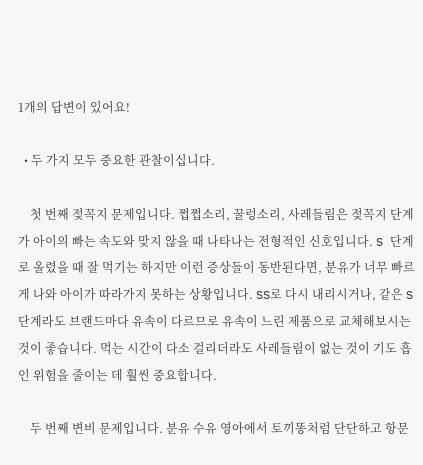1개의 답변이 있어요!

  • 두 가지 모두 중요한 관찰이십니다.

    첫 번째 젖꼭지 문제입니다. 쩝쩝소리, 꿀렁소리, 사레들림은 젖꼭지 단계가 아이의 빠는 속도와 맞지 않을 때 나타나는 전형적인 신호입니다. S 단계로 올렸을 때 잘 먹기는 하지만 이런 증상들이 동반된다면, 분유가 너무 빠르게 나와 아이가 따라가지 못하는 상황입니다. SS로 다시 내리시거나, 같은 S 단계라도 브랜드마다 유속이 다르므로 유속이 느린 제품으로 교체해보시는 것이 좋습니다. 먹는 시간이 다소 걸리더라도 사레들림이 없는 것이 기도 흡인 위험을 줄이는 데 훨씬 중요합니다.

    두 번째 변비 문제입니다. 분유 수유 영아에서 토끼똥처럼 단단하고 항문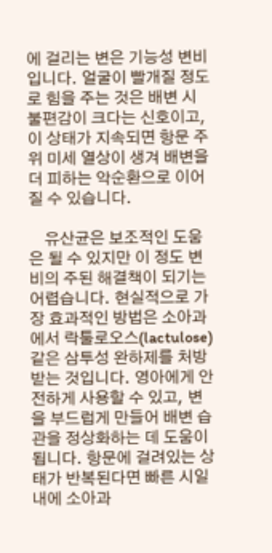에 걸리는 변은 기능성 변비입니다. 얼굴이 빨개질 정도로 힘을 주는 것은 배변 시 불편감이 크다는 신호이고, 이 상태가 지속되면 항문 주위 미세 열상이 생겨 배변을 더 피하는 악순환으로 이어질 수 있습니다.

    유산균은 보조적인 도움은 될 수 있지만 이 정도 변비의 주된 해결책이 되기는 어렵습니다. 현실적으로 가장 효과적인 방법은 소아과에서 락툴로오스(lactulose) 같은 삼투성 완하제를 처방받는 것입니다. 영아에게 안전하게 사용할 수 있고, 변을 부드럽게 만들어 배변 습관을 정상화하는 데 도움이 됩니다. 항문에 걸려있는 상태가 반복된다면 빠른 시일 내에 소아과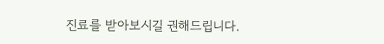진료를 받아보시길 권해드립니다.